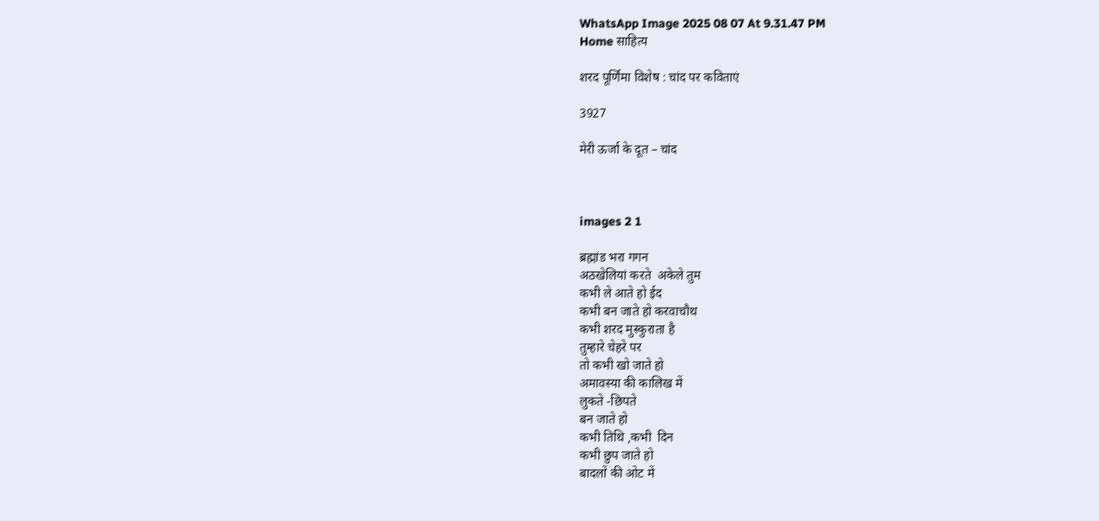WhatsApp Image 2025 08 07 At 9.31.47 PM
Home साहित्य

शरद पूर्णिमा विशेष : चांद पर कविताएं

3927

मेरी ऊर्जा के दूत – चांद



images 2 1

ब्रह्मांड भरा गगन
अठखेलियां करते  अकेले तुम
कभी ले आते हो ईद
कभी बन जाते हो करवाचौथ
कभी शरद मुस्कुराता है
तुम्हारे चेहरे पर
तो कभी खो जाते हो
अमावस्या की कालिख में
लुकते -छिपते
बन जाते हो
कभी तिथि ,कभी  दिन
कभी छुप जाते हो
बादलों की ओट में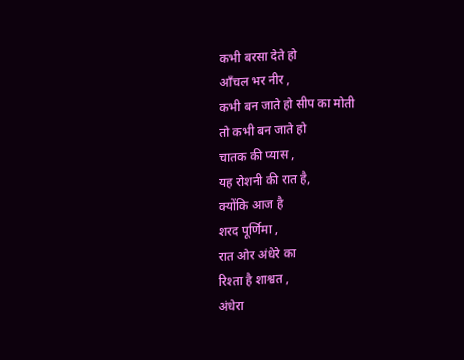कभी बरसा देते हो
आँचल भर नीर ,
कभी बन जाते हो सीप का मोती
तो कभी बन जाते हो
चातक की प्यास ,
यह रोशनी की रात है,
क्योंकि आज है
शरद पूर्णिमा ,
रात ओर अंधेरे का
रिश्ता है शाश्वत ,
अंधेरा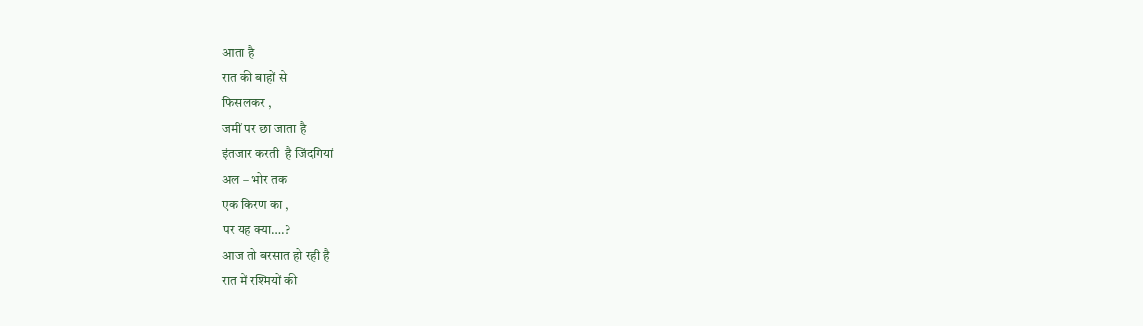आता है
रात की बाहों से
फिसलकर ,
जमीं पर छा जाता है
इंतजार करती  है जिंदगियां
अल – भोर तक
एक किरण का ,
पर यह क्या….?
आज तो बरसात हो रही है
रात में रश्मियों की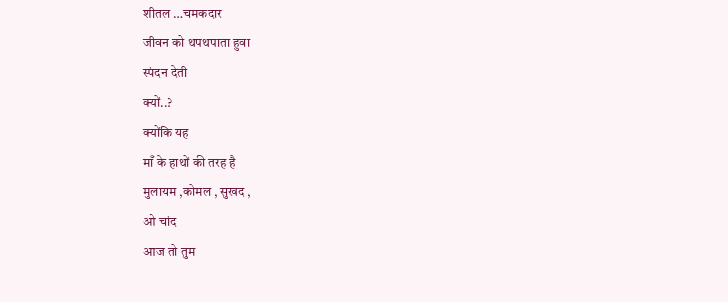शीतल …चमकदार
जीवन को थपथपाता हुवा
स्पंदन देती
क्यों..?
क्योंकि यह
माँ के हाथों की तरह है
मुलायम ,कोमल , सुखद ,
ओ चांद
आज तो तुम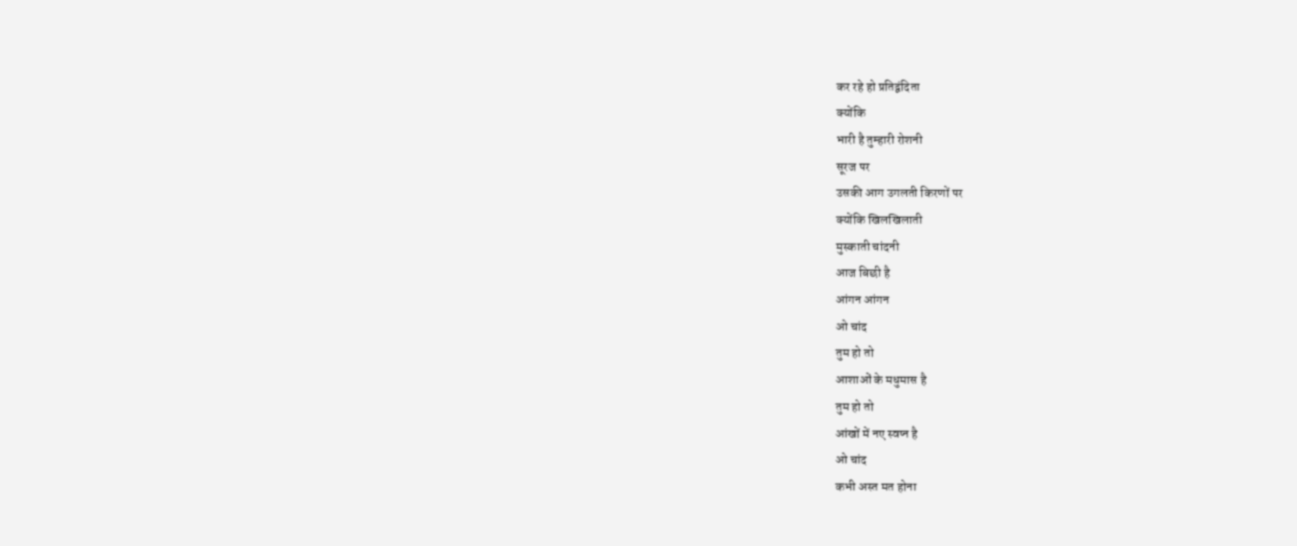कर रहे हो प्रतिद्वंदिता
क्योंकि
भारी है तुम्हारी रोशनी
सूरज पर
उसकी आग उगलती किरणों पर
क्योंकि खिलखिलाती
मुस्काती चांदनी
आज बिछी है
आंगन आंगन
ओ चांद
तुम हो तो
आशाओं के मधुमास है
तुम हो तो
आंखों में नए स्वप्न है
ओ चांद
कभी अस्त मत होना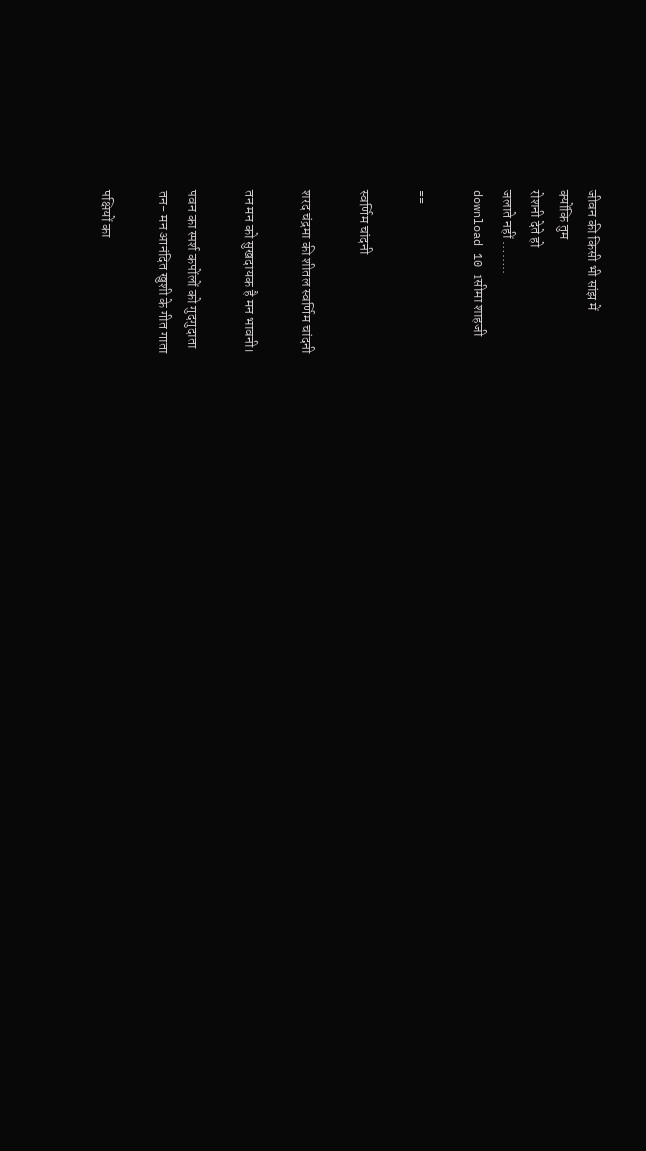जीवन की किसी भी सांझ में
क्योंकि तुम
रोशनी देते हो
जलाते नहीं ……..
download 10 1सीमा शाहजी

==

स्वर्णिम चांदनी

शरद चंद्रमा की शीतल स्वर्णिम चांदनी

तन मन को सुखदायक है मन भावनी।

पवन का स्पर्श कपोंलों को गुदगुदाता
तन- मन आनंदित खुशी के गीत गाता

पक्षियों का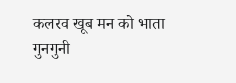कलरव खूब मन को भाता
गुनगुनी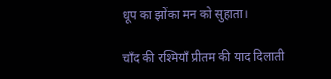धूप का झोंका मन को सुहाता।

चाँद की रश्मियाँ प्रीतम की याद दिलाती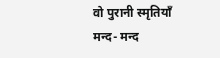वो पुरानी स्मृतियाँ मन्द- मन्द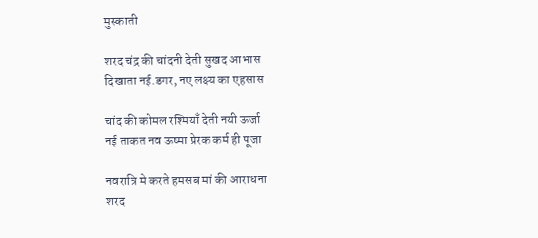मुस्काती

शरद चंद्र की चांदनी देती सुखद आभास
दिखाता नई.डगर, नए लक्ष्य का एहसास

चांद की कोमल रश्मियाँ देती नयी ऊर्जा
नई ताकत नव ऊष्मा प्रेरक कर्म ही पूजा

नवरात्रि मे करते हमसब मां की आराधना
शरद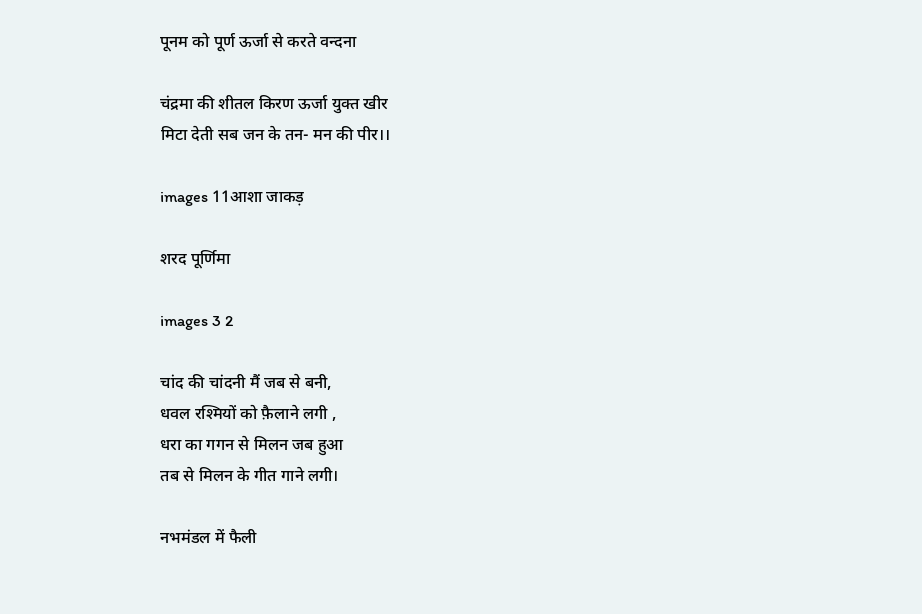पूनम को पूर्ण ऊर्जा से करते वन्दना

चंद्रमा की शीतल किरण ऊर्जा युक्त खीर
मिटा देती सब जन के तन- मन की पीर।।

images 11आशा जाकड़

शरद पूर्णिमा

images 3 2

चांद की चांदनी मैं जब से बनी,
धवल रश्मियों को फ़ैलाने लगी ,
धरा का गगन से मिलन जब हुआ
तब से मिलन के गीत गाने लगी।

नभमंडल में फैली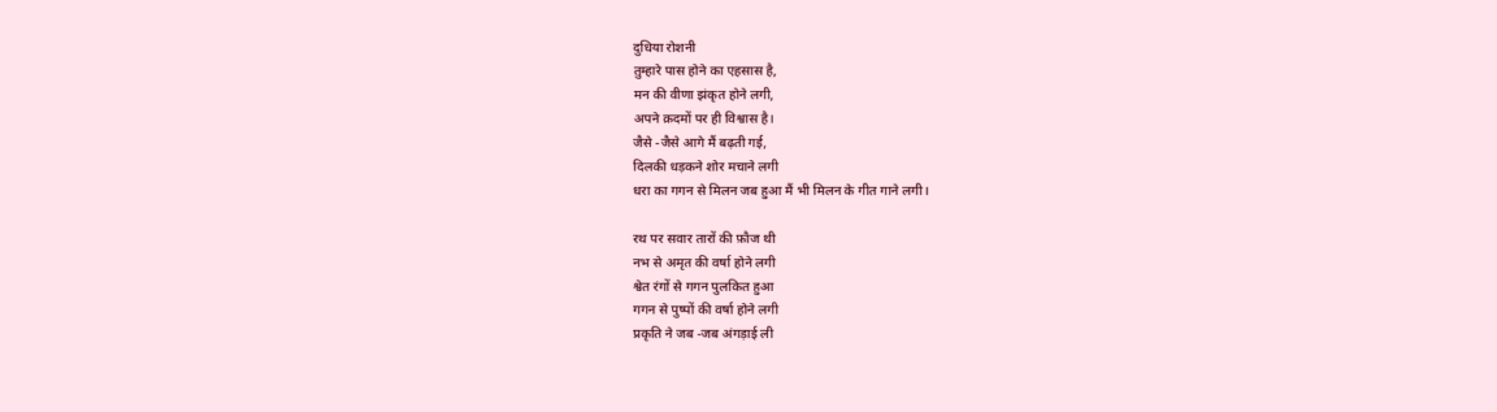दुधिया रोशनी
तुम्हारे पास होने का एहसास है,
मन की वीणा झंकृत होने लगी,
अपने क़दमों पर ही विश्वास है।
जैसे -जैसे आगे मैं बढ़ती गई,
दिलकी धड़कने शोर मचाने लगी
धरा का गगन से मिलन जब हुआ मैं भी मिलन के गीत गाने लगी।

रथ पर सवार तारों की फ़ौज थी
नभ से अमृत की वर्षा होने लगी
श्वेत रंगों से गगन पुलकित हुआ
गगन से पुष्पों की वर्षा होने लगी
प्रकृति ने जब -जब अंगड़ाई ली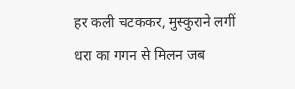हर कली चटककर, मुस्कुराने लगीं
धरा का गगन से मिलन जब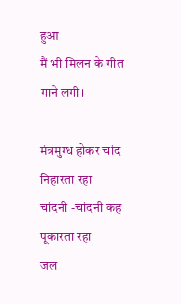हुआ
मैं भी मिलन के गीत गाने लगी।

मंत्रमुग्ध होकर चांद निहारता रहा
चांदनी -चांदनी कह पूकारता रहा
जल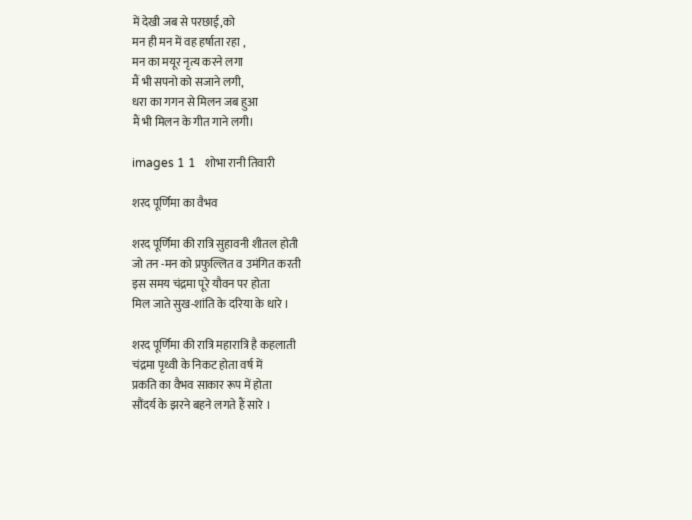में देखी जब से परछाई,को
मन ही मन में वह हर्षाता रहा ,
मन का मयूर नृत्य करने लगा
मैं भी सपनो को सजाने लगी,
धरा का गगन से मिलन जब हुआ
मैं भी मिलन के गीत गाने लगी।

images 1 1   शोभा रानी तिवारी

शरद पूर्णिमा का वैभव

शरद पूर्णिमा की रात्रि सुहावनी शीतल होती
जो तन -मन को प्रफुल्लित व उमंगित करती
इस समय चंद्रमा पूरे यौवन पर होता
मिल जाते सुख-शांति के दरिया के धारे ।

शरद पूर्णिमा की रात्रि महारात्रि है कहलाती
चंद्रमा पृथ्वी के निकट होता वर्ष में
प्रकति का वैभव साकार रूप में होता
सौंदर्य के झरने बहने लगते हैं सारे ।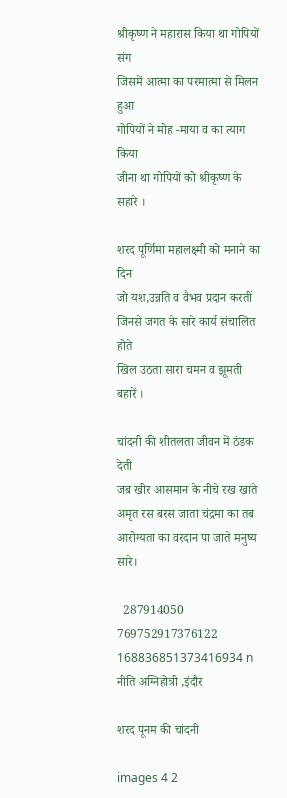श्रीकृष्ण ने महारास किया था गोपियों संग
जिसमें आत्मा का परमात्मा से मिलन हुआ
गोपियों ने मोह -माया व का त्याग किया
जीना था गोपियों को श्रीकृष्ण के सहारे ।

शरद पूर्णिमा महालक्ष्मी को मनाने का दिन
जो यश,उन्नति व वैभव प्रदान करतीं
जिनसे जगत के सारे कार्य संचालित होते
खिल उठता सारा चमन व झूमती बहारें ।

चांदनी की शीतलता जीवन में ठंडक देती
जब खीर आसमान के नीचे रख खाते
अमृत रस बरस जाता चंद्रमा का तब
आरोग्यता का वरदान पा जाते मनुष्य सारे।

  287914050 769752917376122 168836851373416934 n नीति अग्निहोत्री ,इंदौर

शरद पूनम की चांदनी

images 4 2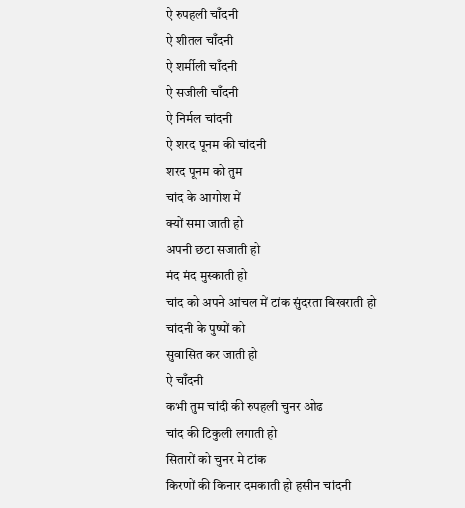ऐ रुपहली चाँदनी
ऐ शीतल चाँदनी
ऐ शर्मीली चाँदनी
ऐ सजीली चाँदनी
ऐ निर्मल चांदनी
ऐ शरद पूनम की चांदनी
शरद पूनम को तुम
चांद के आगोश में
क्यों समा जाती हो
अपनी छटा सजाती हो
मंद मंद मुस्काती हो
चांद को अपने आंचल में टांक सुंदरता बिखराती हो
चांदनी के पुष्पों को
सुवासित कर जाती हो
ऐ चाँदनी
कभी तुम चांदी की रुपहली चुनर ओढ
चांद की टिकुली लगाती हो
सितारों को चुनर मे टांक
किरणों की किनार दमकाती हो हसीन चांदनी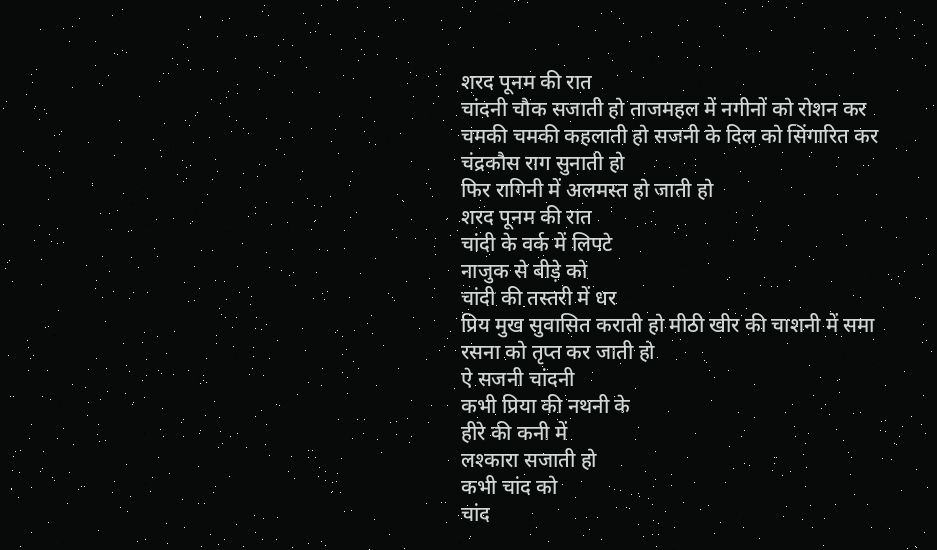शरद पूनम की रात
चांदनी चौक सजाती हो ताजमहल में नगीनों को रोशन कर
चमकी चमकी कहलाती हो सजनी के दिल को सिंगारित कर चंद्रकौस राग सुनाती हो
फिर रागिनी में अलमस्त हो जाती हो
शरद पूनम की रात
चांदी के वर्क में लिपटे
नाजुक से बीड़े को
चांदी की तस्तरी में धर
प्रिय मुख सुवासित कराती हो मीठी खीर की चाशनी में समा रसना को तृप्त कर जाती हो
ऐ सजनी चांदनी
कभी प्रिया की नथनी के
हीरे की कनी में
लश्कारा सजाती हो
कभी चांद को
चांद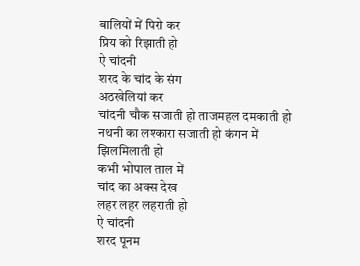बालियों में पिरो कर
प्रिय को रिझाती हो
ऐ चांदनी
शरद के चांद के संग
अठखेलियां कर
चांदनी चौक सजाती हो ताजमहल दमकाती हो
नथनी का लश्कारा सजाती हो कंगन में झिलमिलाती हो
कभी भोपाल ताल में
चांद का अक्स देख
लहर लहर लहराती हो
ऐ चांदनी
शरद पूनम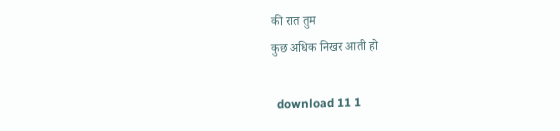की रात तुम
कुछ अधिक निखर आती हो

  download 11 1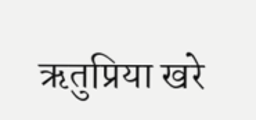ऋतुप्रिया खरे